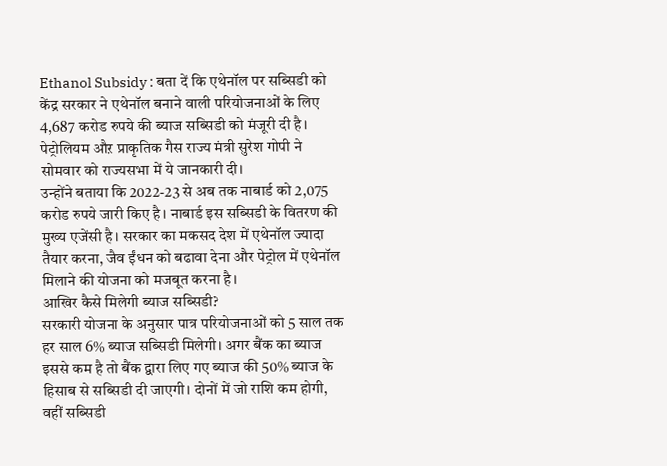Ethanol Subsidy : बता दें कि एथेनॉल पर सब्सिडी को केंद्र सरकार ने एथेनॉल बनाने वाली परियोजनाओं के लिए 4,687 करोड रुपये की ब्याज सब्सिडी को मंजूरी दी है। पेट्रोलियम औऱ प्राकृतिक गैस राज्य मंत्री सुरेश गोपी ने सोमवार को राज्यसभा में ये जानकारी दी।
उन्होंने बताया कि 2022-23 से अब तक नाबार्ड को 2,075 करोड रुपये जारी किए है। नाबार्ड इस सब्सिडी के वितरण की मुख्य एजेंसी है। सरकार का मकसद देश में एथेनॉल ज्यादा तैयार करना, जैव ईंधन को बढावा देना और पेट्रोल में एथेनॉल मिलाने की योजना को मजबूत करना है।
आखिर कैसे मिलेगी ब्याज सब्सिडी?
सरकारी योजना के अनुसार पात्र परियोजनाओं को 5 साल तक हर साल 6% ब्याज सब्सिडी मिलेगी। अगर बैंक का ब्याज इससे कम है तो बैंक द्वारा लिए गए ब्याज की 50% ब्याज के हिसाब से सब्सिडी दी जाएगी। दोनों में जो राशि कम होगी, वहीं सब्सिडी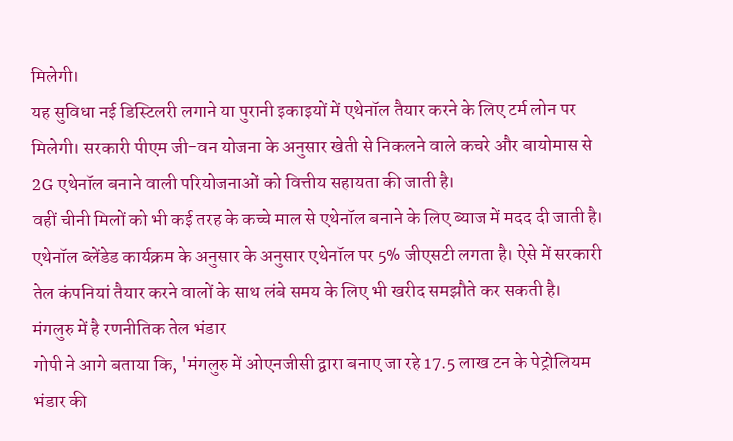मिलेगी।
यह सुविधा नई डिस्टिलरी लगाने या पुरानी इकाइयों में एथेनॉल तैयार करने के लिए टर्म लोन पर मिलेगी। सरकारी पीएम जी-वन योजना के अनुसार खेती से निकलने वाले कचरे और बायोमास से 2G एथेनॉल बनाने वाली परियोजनाओं को वित्तीय सहायता की जाती है।
वहीं चीनी मिलों को भी कई तरह के कच्चे माल से एथेनॉल बनाने के लिए ब्याज में मदद दी जाती है। एथेनॉल ब्लेंडेड कार्यक्रम के अनुसार के अनुसार एथेनॉल पर 5% जीएसटी लगता है। ऐसे में सरकारी तेल कंपनियां तैयार करने वालों के साथ लंबे समय के लिए भी खरीद समझौते कर सकती है।
मंगलुरु में है रणनीतिक तेल भंडार
गोपी ने आगे बताया कि, 'मंगलुरु में ओएनजीसी द्वारा बनाए जा रहे 17.5 लाख टन के पेट्रोलियम भंडार की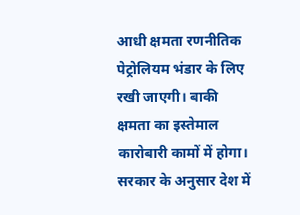आधी क्षमता रणनीतिक पेट्रोलियम भंडार के लिए रखी जाएगी। बाकी क्षमता का इस्तेमाल कारोबारी कामों में होगा। सरकार के अनुसार देश में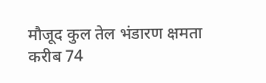मौजूद कुल तेल भंडारण क्षमता करीब 74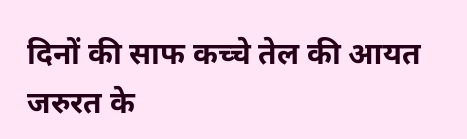दिनों की साफ कच्चे तेल की आयत जरुरत के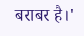बराबर है।'